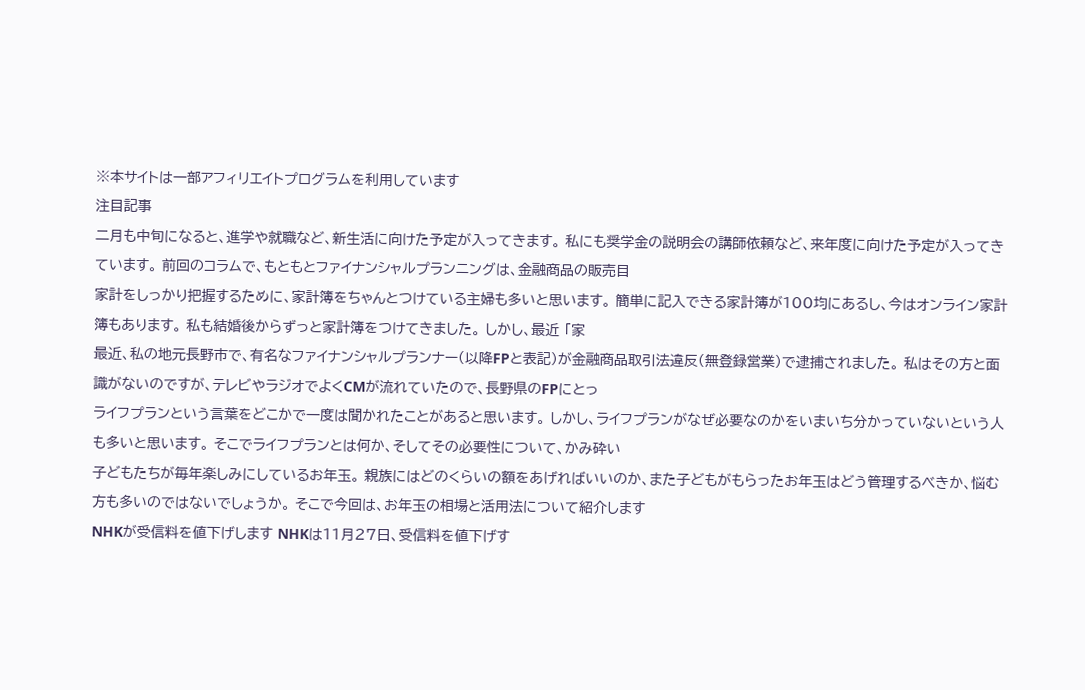※本サイトは一部アフィリエイトプログラムを利用しています
注目記事
二月も中旬になると、進学や就職など、新生活に向けた予定が入ってきます。 私にも奨学金の説明会の講師依頼など、来年度に向けた予定が入ってきています。 前回のコラムで、もともとファイナンシャルプランニングは、金融商品の販売目
家計をしっかり把握するために、家計簿をちゃんとつけている主婦も多いと思います。 簡単に記入できる家計簿が100均にあるし、今はオンライン家計簿もあります。 私も結婚後からずっと家計簿をつけてきました。 しかし、最近 「家
最近、私の地元長野市で、有名なファイナンシャルプランナー(以降FPと表記)が金融商品取引法違反(無登録営業)で逮捕されました。 私はその方と面識がないのですが、テレビやラジオでよくCMが流れていたので、長野県のFPにとっ
ライフプランという言葉をどこかで一度は聞かれたことがあると思います。 しかし、ライフプランがなぜ必要なのかをいまいち分かっていないという人も多いと思います。 そこでライフプランとは何か、そしてその必要性について、かみ砕い
子どもたちが毎年楽しみにしているお年玉。 親族にはどのくらいの額をあげればいいのか、また子どもがもらったお年玉はどう管理するべきか、悩む方も多いのではないでしょうか。 そこで今回は、お年玉の相場と活用法について紹介します
NHKが受信料を値下げします NHKは11月27日、受信料を値下げす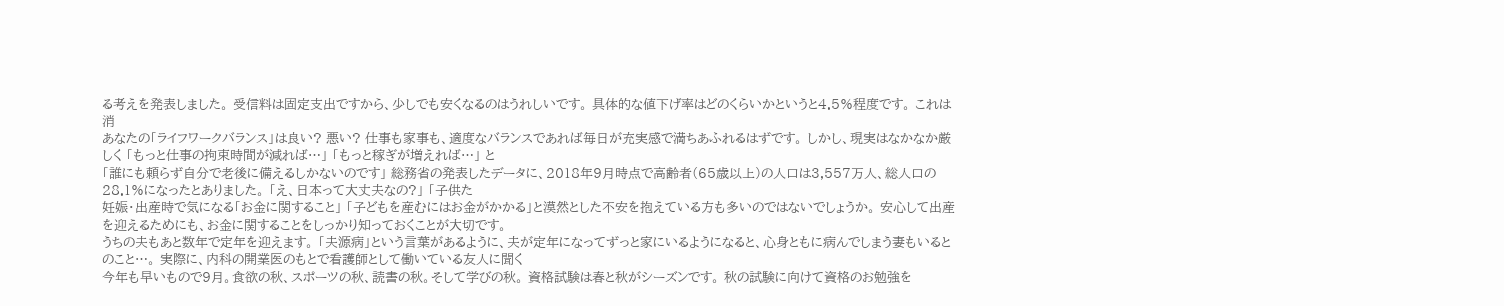る考えを発表しました。 受信料は固定支出ですから、少しでも安くなるのはうれしいです。 具体的な値下げ率はどのくらいかというと4.5%程度です。 これは消
あなたの「ライフワークバランス」は良い? 悪い? 仕事も家事も、適度なバランスであれば毎日が充実感で満ちあふれるはずです。 しかし、現実はなかなか厳しく 「もっと仕事の拘束時間が減れば…」 「もっと稼ぎが増えれば…」 と
「誰にも頼らず自分で老後に備えるしかないのです」 総務省の発表したデータに、2018年9月時点で高齢者(65歳以上)の人口は3,557万人、総人口の28.1%になったとありました。 「え、日本って大丈夫なの?」 「子供た
妊娠・出産時で気になる「お金に関すること」 「子どもを産むにはお金がかかる」と漠然とした不安を抱えている方も多いのではないでしょうか。 安心して出産を迎えるためにも、お金に関することをしっかり知っておくことが大切です。
うちの夫もあと数年で定年を迎えます。 「夫源病」という言葉があるように、夫が定年になってずっと家にいるようになると、心身ともに病んでしまう妻もいるとのこと…。 実際に、内科の開業医のもとで看護師として働いている友人に聞く
今年も早いもので9月。食欲の秋、スポーツの秋、読書の秋。そして学びの秋。 資格試験は春と秋がシーズンです。 秋の試験に向けて資格のお勉強を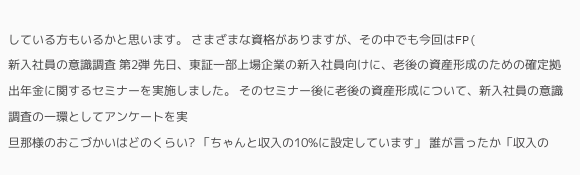している方もいるかと思います。 さまざまな資格がありますが、その中でも今回はFP(
新入社員の意識調査 第2弾 先日、東証一部上場企業の新入社員向けに、老後の資産形成のための確定拠出年金に関するセミナーを実施しました。 そのセミナー後に老後の資産形成について、新入社員の意識調査の一環としてアンケートを実
旦那様のおこづかいはどのくらい? 「ちゃんと収入の10%に設定しています」 誰が言ったか「収入の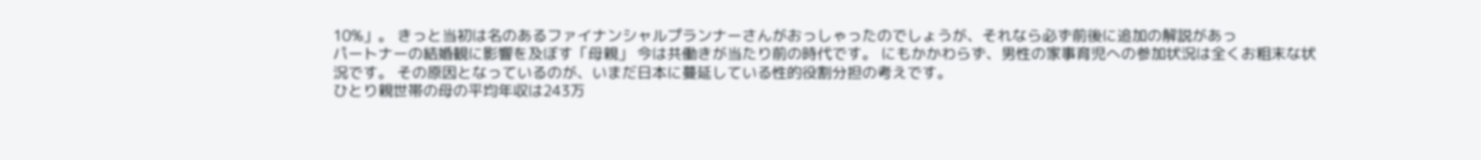10%」。 きっと当初は名のあるファイナンシャルプランナーさんがおっしゃったのでしょうが、それなら必ず前後に追加の解説があっ
パートナーの結婚観に影響を及ぼす「母親」 今は共働きが当たり前の時代です。 にもかかわらず、男性の家事育児への参加状況は全くお粗末な状況です。 その原因となっているのが、いまだ日本に蔓延している性的役割分担の考えです。
ひとり親世帯の母の平均年収は243万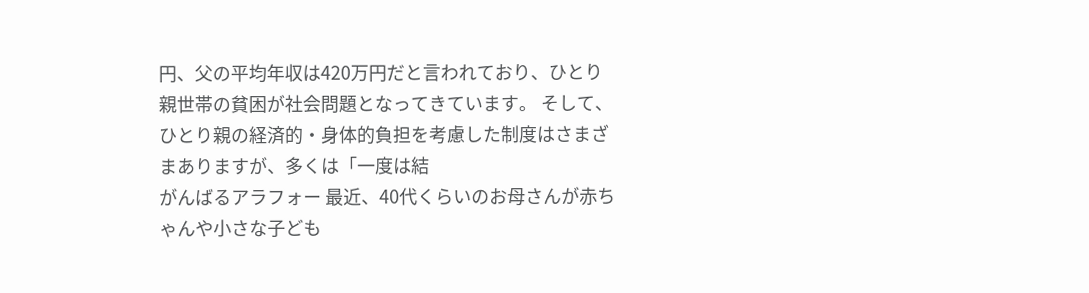円、父の平均年収は420万円だと言われており、ひとり親世帯の貧困が社会問題となってきています。 そして、ひとり親の経済的・身体的負担を考慮した制度はさまざまありますが、多くは「一度は結
がんばるアラフォー 最近、40代くらいのお母さんが赤ちゃんや小さな子ども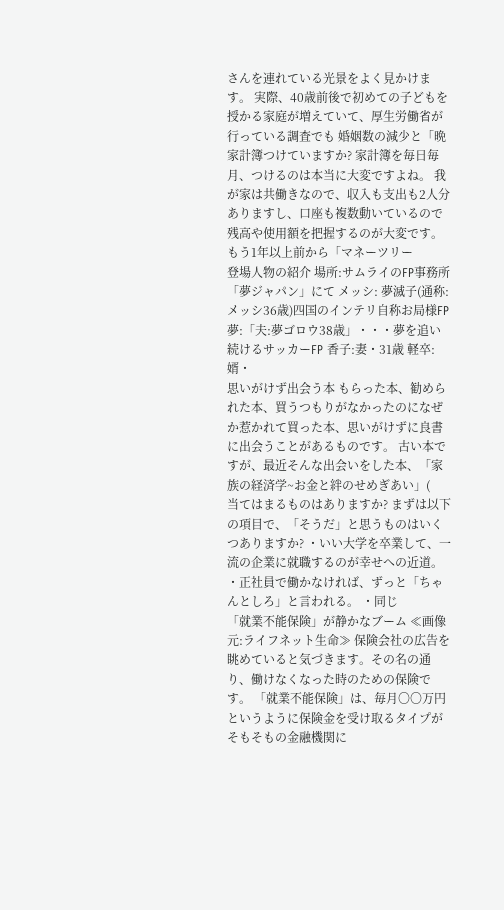さんを連れている光景をよく見かけます。 実際、40歳前後で初めての子どもを授かる家庭が増えていて、厚生労働省が行っている調査でも 婚姻数の減少と「晩
家計簿つけていますか? 家計簿を毎日毎月、つけるのは本当に大変ですよね。 我が家は共働きなので、収入も支出も2人分ありますし、口座も複数動いているので残高や使用額を把握するのが大変です。 もう1年以上前から「マネーツリー
登場人物の紹介 場所:サムライのFP事務所「夢ジャパン」にて メッシ: 夢滅子(通称:メッシ36歳)四国のインテリ自称お局様FP 夢:「夫:夢ゴロウ38歳」・・・夢を追い続けるサッカーFP 香子:妻・31歳 軽卒:婿・
思いがけず出会う本 もらった本、勧められた本、買うつもりがなかったのになぜか惹かれて買った本、思いがけずに良書に出会うことがあるものです。 古い本ですが、最近そんな出会いをした本、「家族の経済学~お金と絆のせめぎあい」(
当てはまるものはありますか? まずは以下の項目で、「そうだ」と思うものはいくつありますか? ・いい大学を卒業して、一流の企業に就職するのが幸せへの近道。 ・正社員で働かなければ、ずっと「ちゃんとしろ」と言われる。 ・同じ
「就業不能保険」が静かなブーム ≪画像元:ライフネット生命≫ 保険会社の広告を眺めていると気づきます。その名の通り、働けなくなった時のための保険です。 「就業不能保険」は、毎月〇〇万円というように保険金を受け取るタイプが
そもそもの金融機関に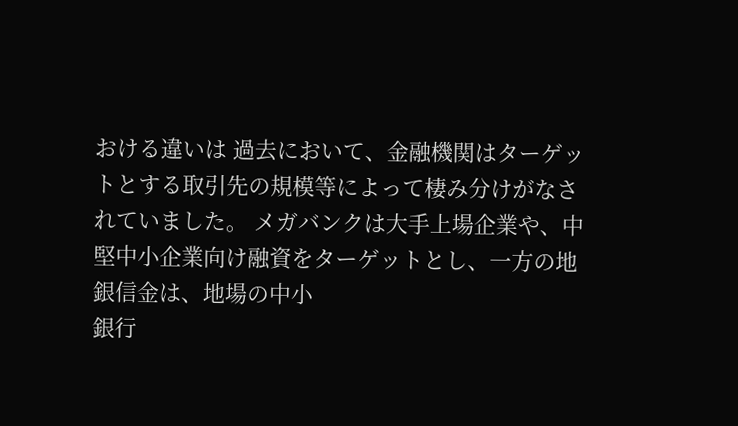おける違いは 過去において、金融機関はターゲットとする取引先の規模等によって棲み分けがなされていました。 メガバンクは大手上場企業や、中堅中小企業向け融資をターゲットとし、一方の地銀信金は、地場の中小
銀行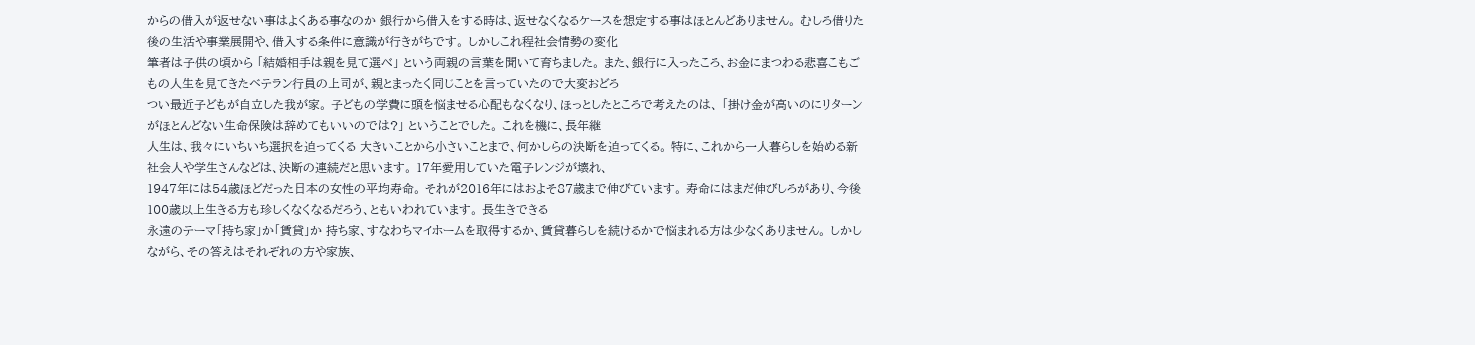からの借入が返せない事はよくある事なのか 銀行から借入をする時は、返せなくなるケースを想定する事はほとんどありません。 むしろ借りた後の生活や事業展開や、借入する条件に意識が行きがちです。 しかしこれ程社会情勢の変化
筆者は子供の頃から 「結婚相手は親を見て選べ」 という両親の言葉を聞いて育ちました。 また、銀行に入ったころ、お金にまつわる悲喜こもごもの人生を見てきたベテラン行員の上司が、親とまったく同じことを言っていたので大変おどろ
つい最近子どもが自立した我が家。 子どもの学費に頭を悩ませる心配もなくなり、ほっとしたところで考えたのは、 「掛け金が高いのにリターンがほとんどない生命保険は辞めてもいいのでは?」 ということでした。 これを機に、長年継
人生は、我々にいちいち選択を迫ってくる 大きいことから小さいことまで、何かしらの決断を迫ってくる。 特に、これから一人暮らしを始める新社会人や学生さんなどは、決断の連続だと思います。 17年愛用していた電子レンジが壊れ、
1947年には54歳ほどだった日本の女性の平均寿命。 それが2016年にはおよそ87歳まで伸びています。 寿命にはまだ伸びしろがあり、今後100歳以上生きる方も珍しくなくなるだろう、ともいわれています。 長生きできる
永遠のテーマ「持ち家」か「賃貸」か 持ち家、すなわちマイホームを取得するか、賃貸暮らしを続けるかで悩まれる方は少なくありません。 しかしながら、その答えはそれぞれの方や家族、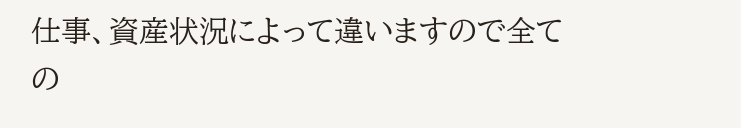仕事、資産状況によって違いますので全ての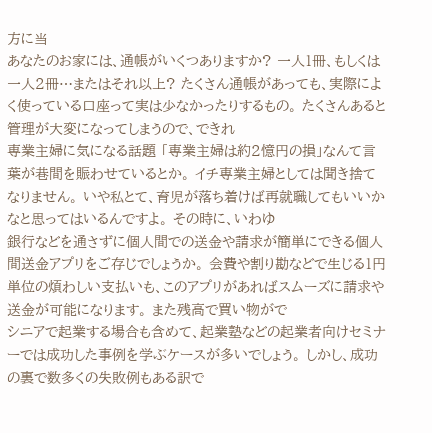方に当
あなたのお家には、通帳がいくつありますか? 一人1冊、もしくは一人2冊…またはそれ以上? たくさん通帳があっても、実際によく使っている口座って実は少なかったりするもの。 たくさんあると管理が大変になってしまうので、できれ
専業主婦に気になる話題 「専業主婦は約2憶円の損」なんて言葉が巷間を賑わせているとか。 イチ専業主婦としては聞き捨てなりません。 いや私とて、育児が落ち着けば再就職してもいいかなと思ってはいるんですよ。 その時に、いわゆ
銀行などを通さずに個人間での送金や請求が簡単にできる個人間送金アプリをご存じでしょうか。 会費や割り勘などで生じる1円単位の煩わしい支払いも、このアプリがあればスムーズに請求や送金が可能になります。 また残高で買い物がで
シニアで起業する場合も含めて、起業塾などの起業者向けセミナーでは成功した事例を学ぶケースが多いでしょう。 しかし、成功の裏で数多くの失敗例もある訳で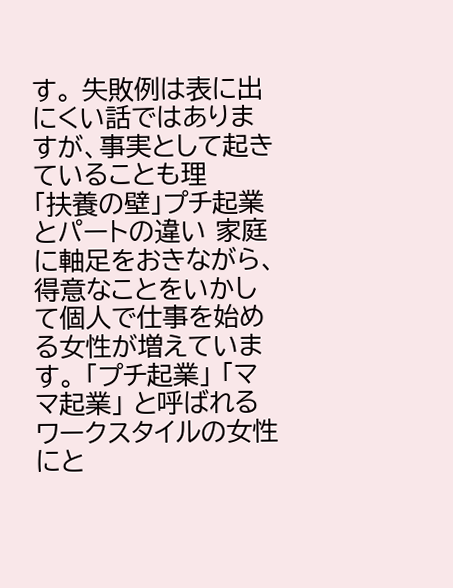す。 失敗例は表に出にくい話ではありますが、事実として起きていることも理
「扶養の壁」プチ起業とパートの違い 家庭に軸足をおきながら、得意なことをいかして個人で仕事を始める女性が増えています。 「プチ起業」 「ママ起業」 と呼ばれるワークスタイルの女性にと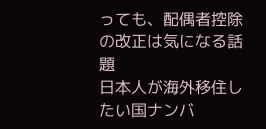っても、配偶者控除の改正は気になる話題
日本人が海外移住したい国ナンバ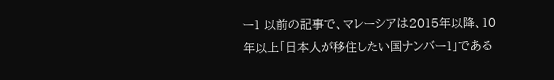ー1 以前の記事で、マレーシアは2015年以降、10年以上「日本人が移住したい国ナンバー1」である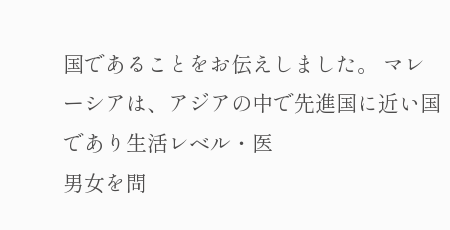国であることをお伝えしました。 マレーシアは、アジアの中で先進国に近い国であり生活レベル・医
男女を問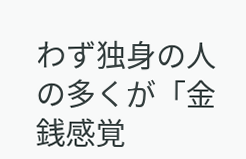わず独身の人の多くが「金銭感覚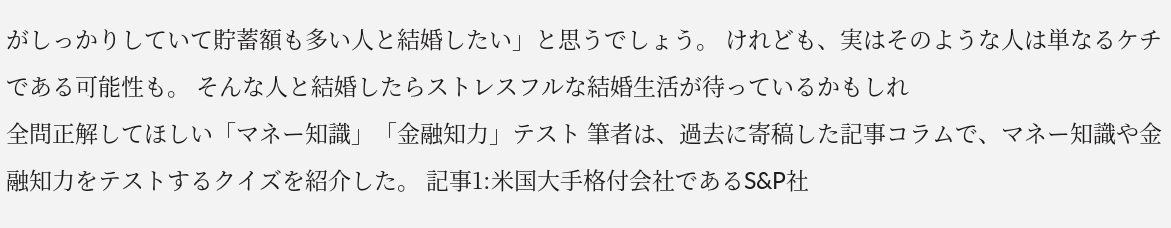がしっかりしていて貯蓄額も多い人と結婚したい」と思うでしょう。 けれども、実はそのような人は単なるケチである可能性も。 そんな人と結婚したらストレスフルな結婚生活が待っているかもしれ
全問正解してほしい「マネー知識」「金融知力」テスト 筆者は、過去に寄稿した記事コラムで、マネー知識や金融知力をテストするクイズを紹介した。 記事1:米国大手格付会社であるS&P社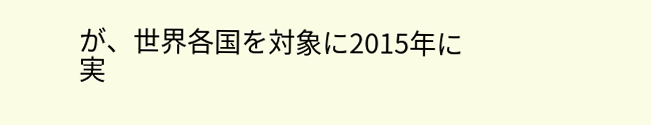が、世界各国を対象に2015年に実